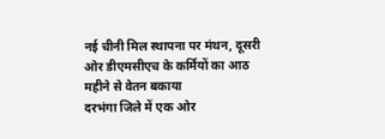नई चीनी मिल स्थापना पर मंथन, दूसरी ओर डीएमसीएच के कर्मियों का आठ महीने से वेतन बकाया
दरभंगा जिले में एक ओर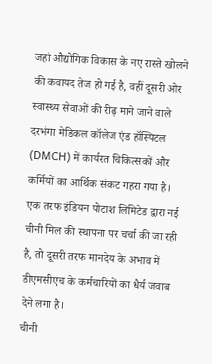जहां औद्योगिक विकास के नए रास्ते खोलने की कवायद तेज हो गई है, वहीं दूसरी ओर स्वास्थ्य सेवाओं की रीढ़ माने जाने वाले दरभंगा मेडिकल कॉलेज एंड हॉस्पिटल (DMCH) में कार्यरत चिकित्सकों और कर्मियों का आर्थिक संकट गहरा गया है। एक तरफ इंडियन पोटाश लिमिटेड द्वारा नई चीनी मिल की स्थापना पर चर्चा की जा रही है, तो दूसरी तरफ मानदेय के अभाव में डीएमसीएच के कर्मचारियों का धैर्य जवाब देने लगा है।
चीनी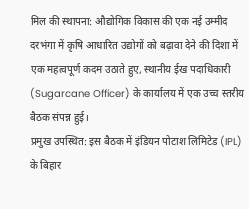मिल की स्थापना: औद्योगिक विकास की एक नई उम्मीद
दरभंगा में कृषि आधारित उद्योगों को बढ़ावा देने की दिशा में एक महत्वपूर्ण कदम उठाते हुए, स्थानीय ईख पदाधिकारी (Sugarcane Officer) के कार्यालय में एक उच्च स्तरीय बैठक संपन्न हुई।
प्रमुख उपस्थित: इस बैठक में इंडियन पोटाश लिमिटेड (IPL) के बिहार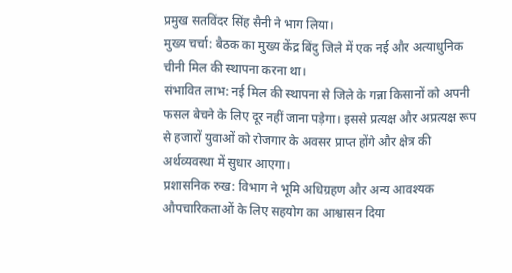प्रमुख सतविंदर सिंह सैनी ने भाग लिया।
मुख्य चर्चा: बैठक का मुख्य केंद्र बिंदु जिले में एक नई और अत्याधुनिक चीनी मिल की स्थापना करना था।
संभावित लाभ: नई मिल की स्थापना से जिले के गन्ना किसानों को अपनी फसल बेचने के लिए दूर नहीं जाना पड़ेगा। इससे प्रत्यक्ष और अप्रत्यक्ष रूप से हजारों युवाओं को रोजगार के अवसर प्राप्त होंगे और क्षेत्र की अर्थव्यवस्था में सुधार आएगा।
प्रशासनिक रुख: विभाग ने भूमि अधिग्रहण और अन्य आवश्यक औपचारिकताओं के लिए सहयोग का आश्वासन दिया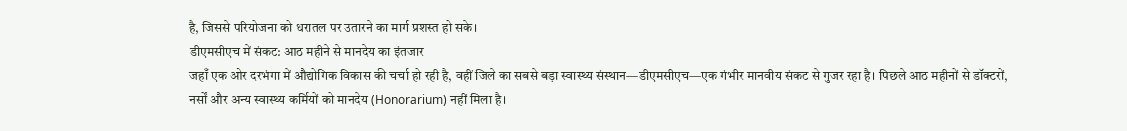है, जिससे परियोजना को धरातल पर उतारने का मार्ग प्रशस्त हो सके।
डीएमसीएच में संकट: आठ महीने से मानदेय का इंतजार
जहाँ एक ओर दरभंगा में औद्योगिक विकास की चर्चा हो रही है, वहीं जिले का सबसे बड़ा स्वास्थ्य संस्थान—डीएमसीएच—एक गंभीर मानवीय संकट से गुजर रहा है। पिछले आठ महीनों से डॉक्टरों, नर्सों और अन्य स्वास्थ्य कर्मियों को मानदेय (Honorarium) नहीं मिला है।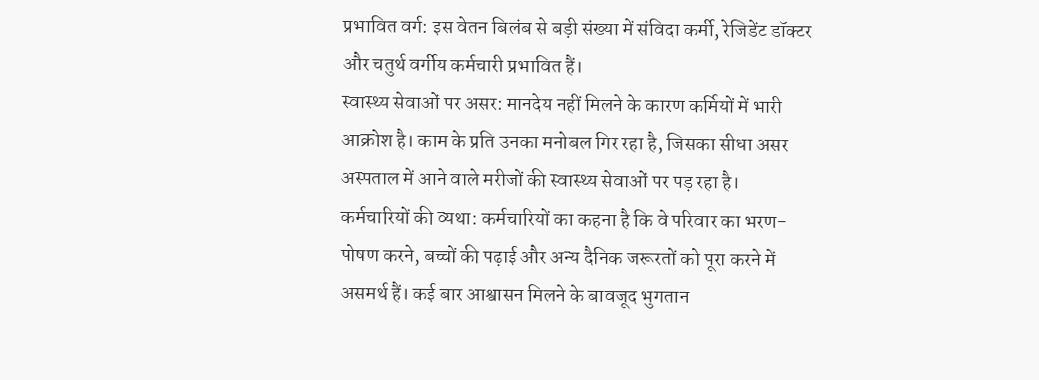प्रभावित वर्ग: इस वेतन बिलंब से बड़ी संख्या में संविदा कर्मी, रेजिडेंट डॉक्टर और चतुर्थ वर्गीय कर्मचारी प्रभावित हैं।
स्वास्थ्य सेवाओं पर असर: मानदेय नहीं मिलने के कारण कर्मियों में भारी आक्रोश है। काम के प्रति उनका मनोबल गिर रहा है, जिसका सीधा असर अस्पताल में आने वाले मरीजों की स्वास्थ्य सेवाओं पर पड़ रहा है।
कर्मचारियों की व्यथा: कर्मचारियों का कहना है कि वे परिवार का भरण-पोषण करने, बच्चों की पढ़ाई और अन्य दैनिक जरूरतों को पूरा करने में असमर्थ हैं। कई बार आश्वासन मिलने के बावजूद भुगतान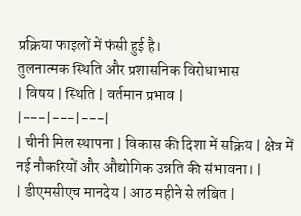प्रक्रिया फाइलों में फंसी हुई है।
तुलनात्मक स्थिति और प्रशासनिक विरोधाभास
| विषय | स्थिति | वर्तमान प्रभाव |
|---|---|---|
| चीनी मिल स्थापना | विकास की दिशा में सक्रिय | क्षेत्र में नई नौकरियों और औद्योगिक उन्नति की संभावना। |
| डीएमसीएच मानदेय | आठ महीने से लंबित |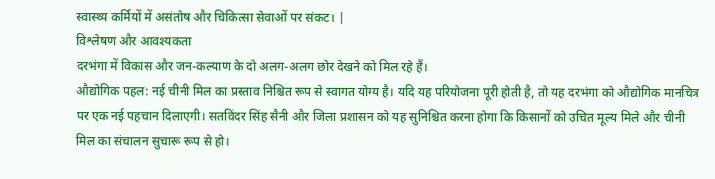स्वास्थ्य कर्मियों में असंतोष और चिकित्सा सेवाओं पर संकट। |
विश्लेषण और आवश्यकता
दरभंगा में विकास और जन-कल्याण के दो अलग-अलग छोर देखने को मिल रहे हैं।
औद्योगिक पहल: नई चीनी मिल का प्रस्ताव निश्चित रूप से स्वागत योग्य है। यदि यह परियोजना पूरी होती है, तो यह दरभंगा को औद्योगिक मानचित्र पर एक नई पहचान दिलाएगी। सतविंदर सिंह सैनी और जिला प्रशासन को यह सुनिश्चित करना होगा कि किसानों को उचित मूल्य मिले और चीनी मिल का संचालन सुचारू रूप से हो।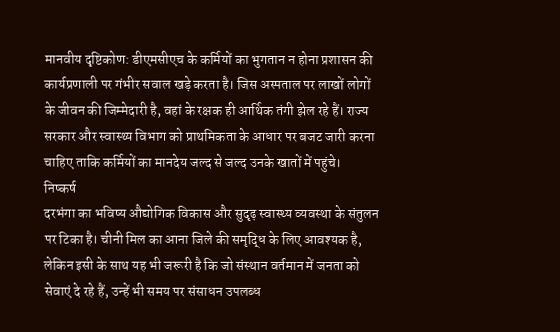मानवीय दृष्टिकोण: डीएमसीएच के कर्मियों का भुगतान न होना प्रशासन की कार्यप्रणाली पर गंभीर सवाल खड़े करता है। जिस अस्पताल पर लाखों लोगों के जीवन की जिम्मेदारी है, वहां के रक्षक ही आर्थिक तंगी झेल रहे हैं। राज्य सरकार और स्वास्थ्य विभाग को प्राथमिकता के आधार पर बजट जारी करना चाहिए ताकि कर्मियों का मानदेय जल्द से जल्द उनके खातों में पहुंचे।
निष्कर्ष
दरभंगा का भविष्य औद्योगिक विकास और सुदृढ़ स्वास्थ्य व्यवस्था के संतुलन पर टिका है। चीनी मिल का आना जिले की समृद्धि के लिए आवश्यक है, लेकिन इसी के साथ यह भी जरूरी है कि जो संस्थान वर्तमान में जनता को सेवाएं दे रहे हैं, उन्हें भी समय पर संसाधन उपलब्ध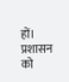हों।
प्रशासन को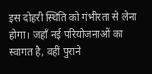इस दोहरी स्थिति को गंभीरता से लेना होगा। जहाँ नई परियोजनाओं का स्वागत है, वहीं पुराने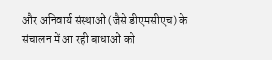और अनिवार्य संस्थाओं (जैसे डीएमसीएच) के संचालन में आ रही बाधाओं को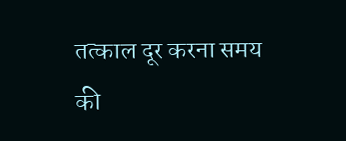तत्काल दूर करना समय की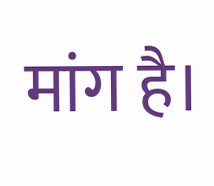मांग है।